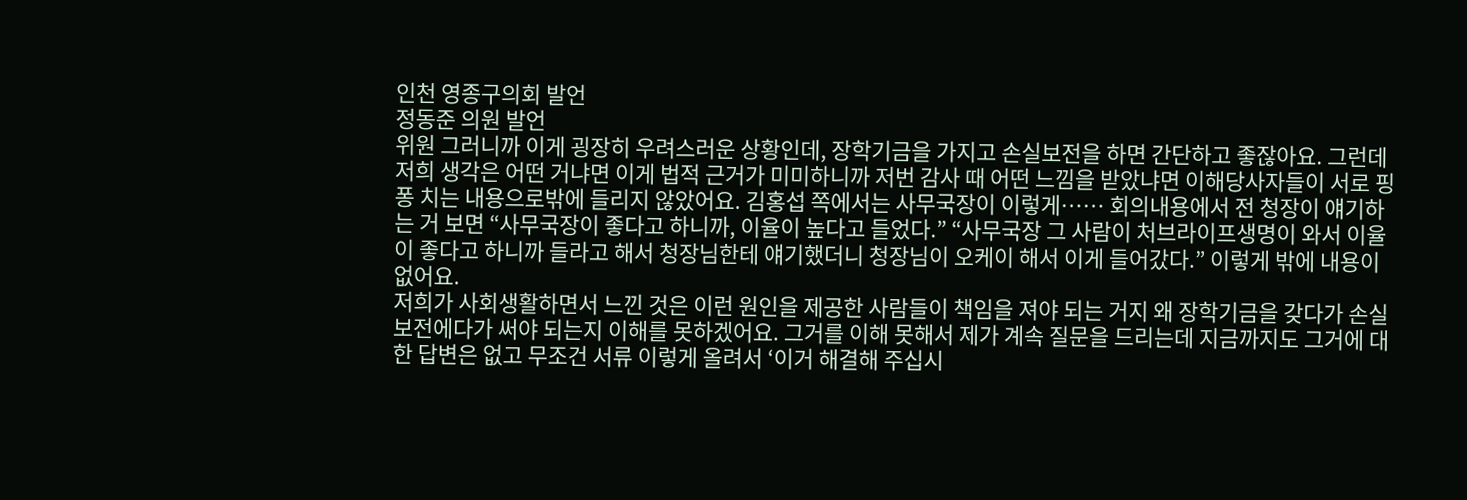인천 영종구의회 발언
정동준 의원 발언
위원 그러니까 이게 굉장히 우려스러운 상황인데, 장학기금을 가지고 손실보전을 하면 간단하고 좋잖아요. 그런데 저희 생각은 어떤 거냐면 이게 법적 근거가 미미하니까 저번 감사 때 어떤 느낌을 받았냐면 이해당사자들이 서로 핑퐁 치는 내용으로밖에 들리지 않았어요. 김홍섭 쪽에서는 사무국장이 이렇게…… 회의내용에서 전 청장이 얘기하는 거 보면 “사무국장이 좋다고 하니까, 이율이 높다고 들었다.” “사무국장 그 사람이 처브라이프생명이 와서 이율이 좋다고 하니까 들라고 해서 청장님한테 얘기했더니 청장님이 오케이 해서 이게 들어갔다.” 이렇게 밖에 내용이 없어요.
저희가 사회생활하면서 느낀 것은 이런 원인을 제공한 사람들이 책임을 져야 되는 거지 왜 장학기금을 갖다가 손실보전에다가 써야 되는지 이해를 못하겠어요. 그거를 이해 못해서 제가 계속 질문을 드리는데 지금까지도 그거에 대한 답변은 없고 무조건 서류 이렇게 올려서 ‘이거 해결해 주십시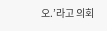오.’라고 의회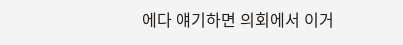에다 얘기하면 의회에서 이거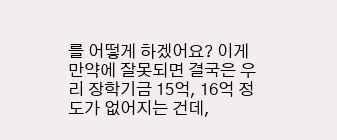를 어떻게 하겠어요? 이게 만약에 잘못되면 결국은 우리 장학기금 15억, 16억 정도가 없어지는 건데,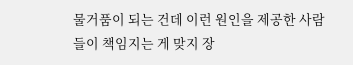물거품이 되는 건데 이런 원인을 제공한 사람들이 책임지는 게 맞지 장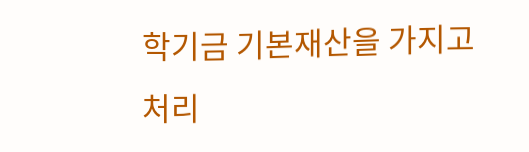학기금 기본재산을 가지고 처리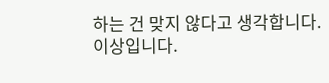하는 건 맞지 않다고 생각합니다.
이상입니다.